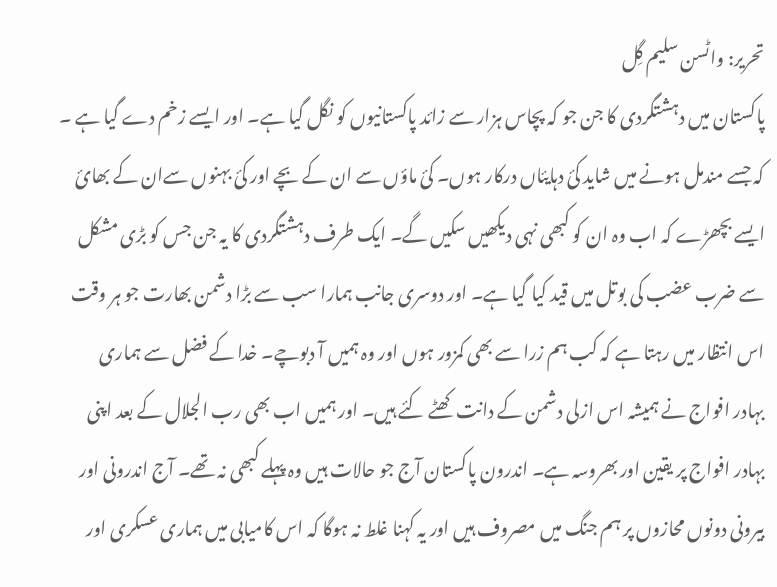تحریر: واٹسن سلیم گِل
پاکستان میں دہشتگردی کا جن جو کہ پچاس ہزار سے زائد پاکستانیوں کو نگل گیا ہے۔ اور ایسے زخم دے گیا ہے ۔ کہ جسے مندمل ہونے میں شاید کئ دہایئاں درکار ہوں۔ کئ ماؤں سے ان کے بچے اور کئ بہنوں سےان کے بھائ ایسے بچھڑے کہ اب وہ ان کو کبھی نہی دیکھیں سکیں گے۔ ایک طرف دہشتگردی کا یہ جن جس کو بڑی مشکل سے ضرب عضب کی بوتل میں قید کیا گیا ہے۔ اور دوسری جانب ہمارا سب سے بڑا دشمن بھارت جو ہر وقت اس انتظار میں رہتا ہے کہ کب ہم زرا سے بھی کمزور ہوں اور وہ ہمیں آ دبوچے۔ خدا کے فضل سے ہماری بہادر افواج نے ہمیشہ اس ازلی دشمن کے دانت کھٹے کئے ہیں۔ اور ہمیں اب بھی رب الجلال کے بعد اپنی بہادر افواج پر یقین اور بھروسہ ہے۔ اندرون پاکستان آج جو حالات ہیں وہ پہلے کبھی نہ تھے۔ آج اندرونی اور بیرونی دونوں محازوں پر ہم جنگ میں مصروف ہیں اور یہ کہنا غلط نہ ہوگا کہ اس کامیابی میں ہماری عسکری اور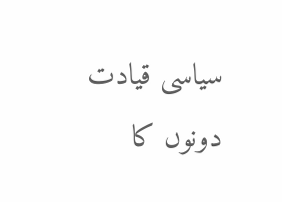سیاسی قیادت دونوں کا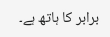برابر کا ہاتھ ہے۔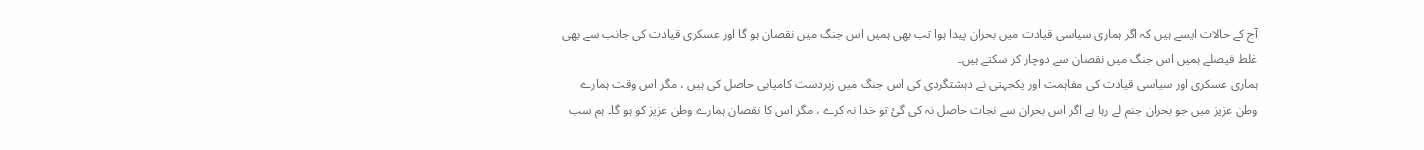آج کے حالات ایسے ہیں کہ اگر ہماری سیاسی قیادت میں بحران پیدا ہوا تب بھی ہمیں اس جنگ میں نقصان ہو گا اور عسکری قیادت کی جانب سے بھی غلط فیصلے ہمیں اس جنگ میں نقصان سے دوچار کر سکتے ہیں۔
ہماری عسکری اور سیاسی قیادت کی مفاہمت اور یکجہتی نے دہشتگردی کی اس جنگ میں زبردست کامیابی حاصل کی ہیں ، مگر اس وقت ہمارے وطن عزیز میں جو بحران جنم لے رہا ہے اگر اس بحران سے نجات حاصل نہ کی گئ تو خدا نہ کرے ، مگر اس کا نقصان ہمارے وطن عزیز کو ہو گا۔ ہم سب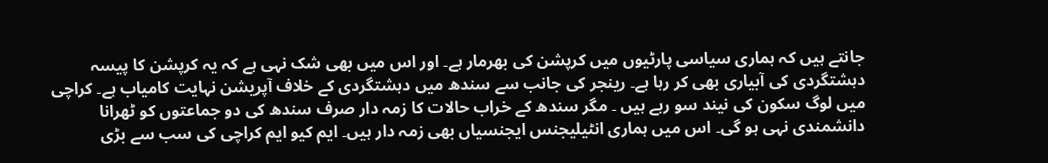جانتے ہیں کہ ہماری سیاسی پارٹیوں میں کرپشن کی بھرمار ہے۔ اور اس میں بھی شک نہی ہے کہ یہ کرپشن کا پیسہ دہشتگردی کی آبیاری بھی کر رہا ہے۔ رینجر کی جانب سے سندھ میں دہشتگردی کے خلاف آپریشن نہایت کامیاب ہے۔ کراچی میں لوگ سکون کی نیند سو رہے ہیں ۔ مگر سندھ کے خراب حالات کا زمہ دار صرف سندھ کی دو جماعتوں کو ٹھرانا دانشمندی نہی ہو گی۔ اس میں ہماری انٹیلیجنس ایجنسیاں بھی زمہ دار ہیں۔ ایم کیو ایم کراچی کی سب سے بڑی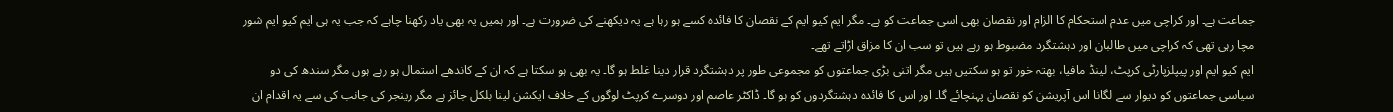جماعت ہے۔ اور کراچی میں عدم استحکام کا الزام اور نقصان بھی اسی جماعت کو ہے۔ مگر ایم کیو ایم کے نقصان کا فائدہ کسے ہو رہا ہے یہ دیکھنے کی ضرورت ہے۔ اور ہمیں یہ بھی یاد رکھنا چاہے کہ جب یہ ہی ایم کیو ایم شور مچا رہی تھی کہ کراچی میں طالبان اور دہشتگرد مضبوط ہو رہے ہیں تو سب ان کا مزاق اڑاتے تھے۔
ایم کیو ایم اور پیپلزپارٹی کرپٹ، لینڈ مافیا، بھتہ خور تو ہو سکتیں ہیں مگر اتنی بڑی جماعتوں کو مجموعی طور پر دہشتگرد قرار دینا غلط ہو گا۔ یہ بھی ہو سکتا ہے کہ ان کے کاندھے استمال ہو رہے ہوں مگر سندھ کی دو سیاسی جماعتوں کو دیوار سے لگانا اس آپریشن کو نقصان پہنچائے گا۔ اور اس کا فائدہ دہشتگردوں کو ہو گا۔ ڈاکٹر عاصم اور دوسرے کرپٹ لوگوں کے خلاف ایکشن لینا بلکل جائز ہے مگر رینجر کی جانب کی سے یہ اقدام ان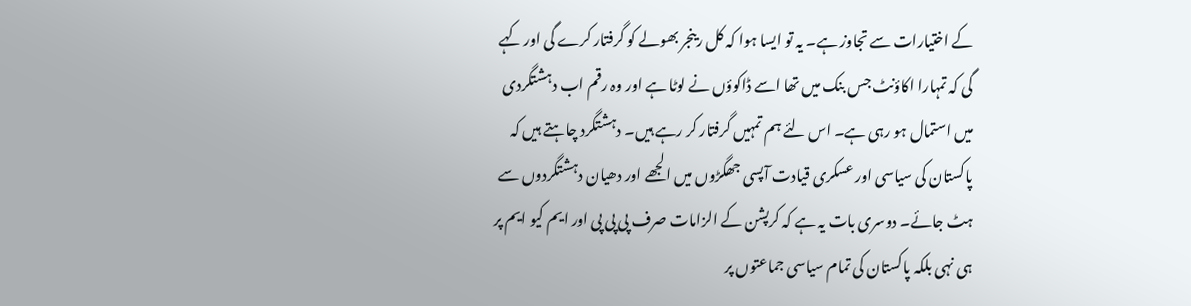کے اختیارات سے تجاوز ہے۔ یہ تو ایسا ہوا کہ کل رینجر بھولے کو گرفتار کرے گی اور کہے گی کہ تمہارا اکاؤنٹ جس بنک میں تھا اسے ڈاکوؤں نے لوٹا ہے اور وہ رقم اب دہشتگردی میں استمال ہو رہی ہے۔ اس لئے ہم تمہیں گرفتار کر رہے ہیں۔ دہشتگرد چاہتے ہیں کہ پاکستان کی سیاسی اور عسکری قیادت آپسی جھگڑوں میں الجھے اور دھیان دہشتگردوں سے ہٹ جائے۔ دوسری بات یہ ہے کہ کرپشن کے الزامات صرف پی پی پی اور ایم کیو ایم پر ہی نہی بلکہ پاکستان کی تمام سیاسی جماعتوں پر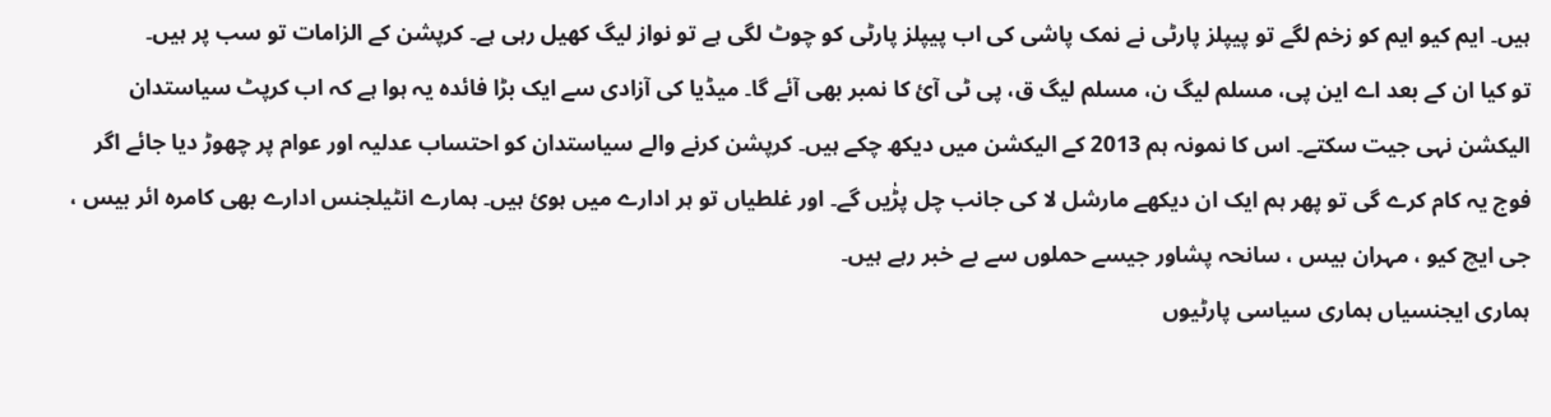ہیں۔ ایم کیو ایم کو زخم لگے تو پیپلز پارٹی نے نمک پاشی کی اب پیپلز پارٹی کو چوٹ لگی ہے تو نواز لیگ کھیل رہی ہے۔ کرپشن کے الزامات تو سب پر ہیں۔
تو کیا ان کے بعد اے این پی، مسلم لیگ ن، مسلم لیگ ق، پی ٹی آئ کا نمبر بھی آئے گا۔ میڈیا کی آزادی سے ایک بڑا فائدہ یہ ہوا ہے کہ اب کرپٹ سیاستدان الیکشن نہی جیت سکتے۔ اس کا نمونہ ہم 2013 کے الیکشن میں دیکھ چکے ہیں۔ کرپشن کرنے والے سیاستدان کو احتساب عدلیہ اور عوام پر چھوڑ دیا جائے اگر فوج یہ کام کرے گی تو پھر ہم ایک ان دیکھے مارشل لا کی جانب چل پڑٰیں گے۔ اور غلطیاں تو ہر ادارے میں ہوئ ہیں۔ ہمارے انٹیلجنس ادارے بھی کامرہ ائر بیس ، جی ایچ کیو ، مہران بیس ، سانحہ پشاور جیسے حملوں سے بے خبر رہے ہیں۔
ہماری ایجنسیاں ہماری سیاسی پارٹیوں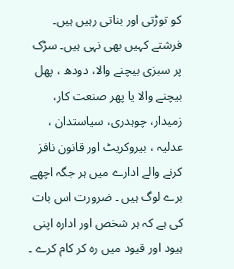کو توڑتی اور بناتی رہیں ہیں۔ فرشتے کہیں بھی نہی ہیں۔ سڑک پر سبزی بیچنے والا، دودھ ، پھل بیچنے والا یا پھر صنعت کار، زمیدار، چوہدری، سیاستدان ، عدلیہ ، بیروکریٹ اور قانون نافز کرنے والے ادارے میں ہر جگہ اچھے برے لوگ ہیں ۔ ضرورت اس بات کی ہے کہ ہر شخص اور ادارہ اپنی ہیود اور قیود میں رہ کر کام کرے ۔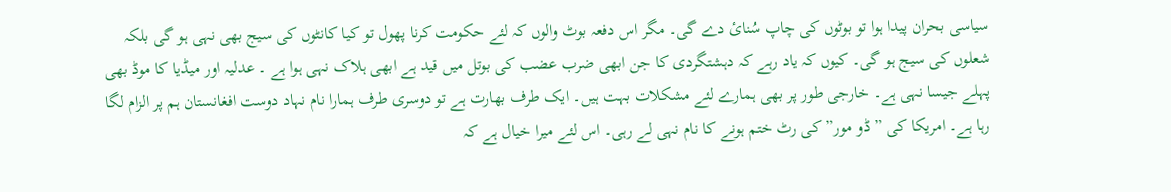سیاسی بحران پیدا ہوا تو بوٹوں کی چاپ سُنائ دے گی۔ مگر اس دفعہ بوٹ والوں کہ لئے حکومت کرنا پھول تو کیا کانٹوں کی سیج بھی نہی ہو گی بلکہ شعلوں کی سیج ہو گی۔ کیوں کہ یاد رہے کہ دہشتگردی کا جن ابھی ضرب عضب کی بوتل میں قید ہے ابھی ہلاک نہی ہوا ہے ۔ عدلیہ اور میڈیا کا موڈ بھی پہلے جیسا نہی ہے۔ خارجی طور پر بھی ہمارے لئے مشکلات بہت ہیں۔ ایک طرف بھارت ہے تو دوسری طرف ہمارا نام نہاد دوست افغانستان ہم پر الزام لگا رہا ہے۔ امریکا کی ” ڈو مور” کی رٹ ختم ہونے کا نام نہی لے رہی۔ اس لئے میرا خیال ہے کہ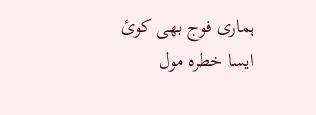ہماری فوج بھی کوئ ایسا خطرہ مول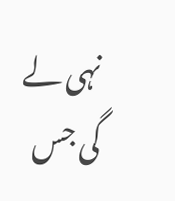نہی لے گی جس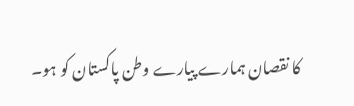کا نقصان ہمارے پیارے وطن پاکستان کو ہو۔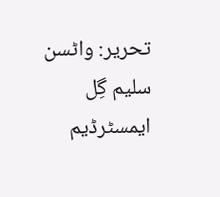تحریر: واٹسن سلیم گِل
ایمسٹرڈیم